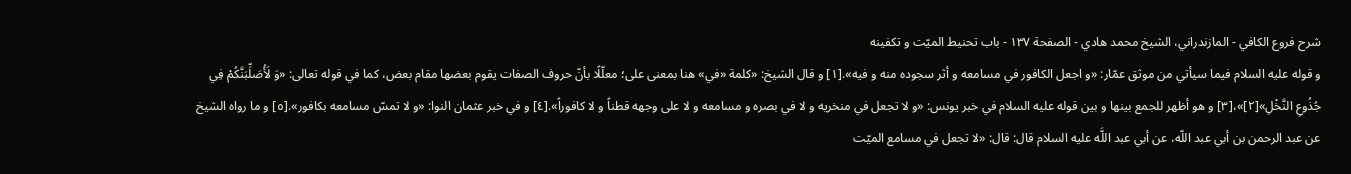شرح فروع الكافي - المازندراني، الشيخ محمد هادي - الصفحة ١٣٧ - باب تحنيط الميّت و تكفينه
و قوله عليه السلام فيما سيأتي من موثق عمّار: «و اجعل الكافور في مسامعه و أثر سجوده منه و فيه».[١] و قال الشيخ: «كلمة «في» هنا بمعنى على؛ معلّلًا بأنّ حروف الصفات يقوم بعضها مقام بعض، كما في قوله تعالى: «وَ لَأُصَلِّبَنَّكُمْ فِي جُذُوعِ النَّخْلِ»[٢]»،[٣] و هو أظهر للجمع بينها و بين قوله عليه السلام في خبر يونس: «و لا تجعل في منخريه و لا في بصره و مسامعه و لا على وجهه قطناً و لا كافوراً».[٤] و في خبر عثمان النوا: «و لا تمسّ مسامعه بكافور».[٥] و ما رواه الشيخ عن عبد الرحمن بن أبي عبد اللّه، عن أبي عبد اللَّه عليه السلام قال: قال: «لا تجعل في مسامع الميّت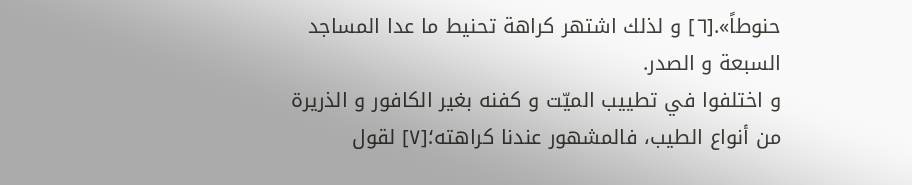حنوطاً».[٦] و لذلك اشتهر كراهة تحنيط ما عدا المساجد السبعة و الصدر.
و اختلفوا في تطييب الميّت و كفنه بغير الكافور و الذريرة من أنواع الطيب، فالمشهور عندنا كراهته؛[٧] لقول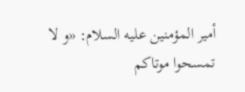أمير المؤمنين عليه السلام: «و لا تمسحوا موتاكم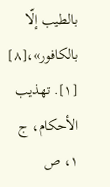بالطيب إلّا بالكافور»،[٨]
[١]. تهذيب الأحكام، ج ١، ص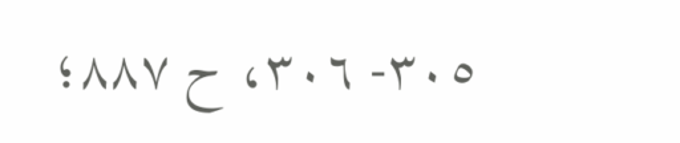٣٠٥- ٣٠٦، ح ٨٨٧؛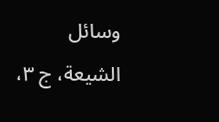وسائل الشيعة، ج ٣،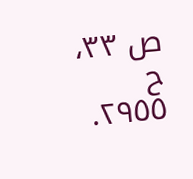ص ٣٣، ح ٢٩٥٥.